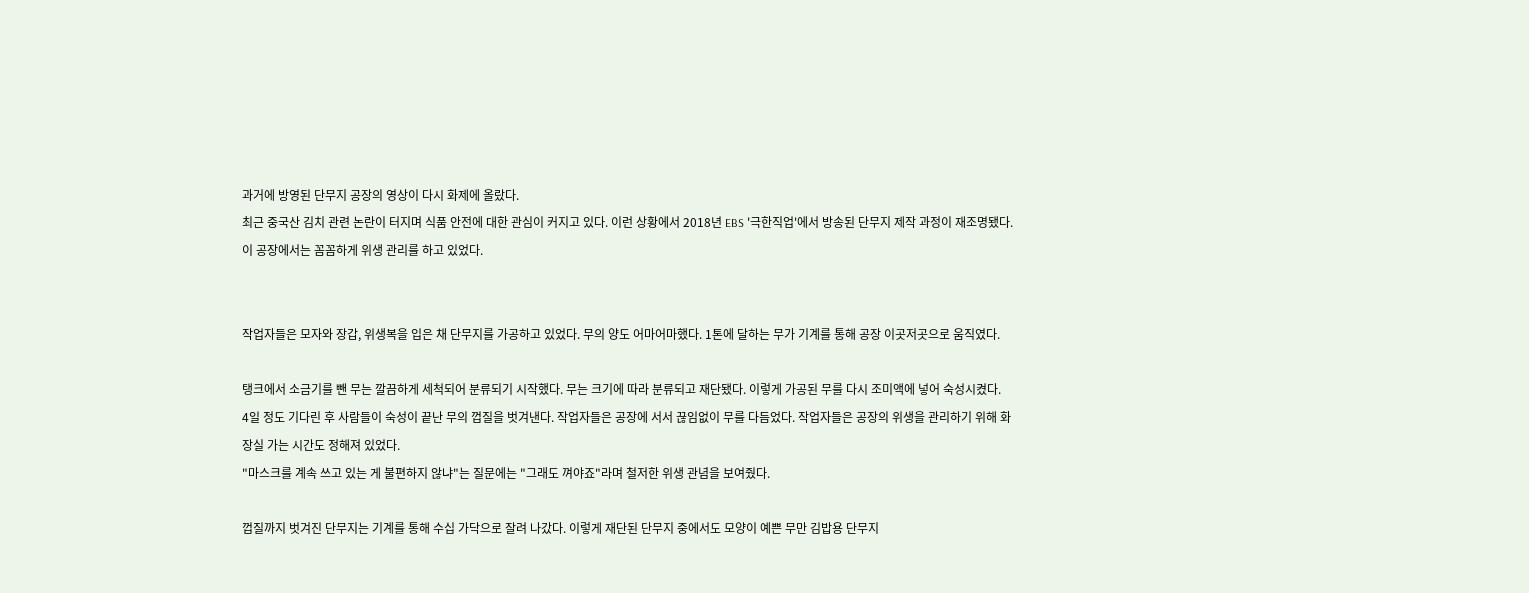과거에 방영된 단무지 공장의 영상이 다시 화제에 올랐다.
최근 중국산 김치 관련 논란이 터지며 식품 안전에 대한 관심이 커지고 있다. 이런 상황에서 2018년 EBS '극한직업'에서 방송된 단무지 제작 과정이 재조명됐다. 이 공장에서는 꼼꼼하게 위생 관리를 하고 있었다.


작업자들은 모자와 장갑, 위생복을 입은 채 단무지를 가공하고 있었다. 무의 양도 어마어마했다. 1톤에 달하는 무가 기계를 통해 공장 이곳저곳으로 움직였다.

탱크에서 소금기를 뺀 무는 깔끔하게 세척되어 분류되기 시작했다. 무는 크기에 따라 분류되고 재단됐다. 이렇게 가공된 무를 다시 조미액에 넣어 숙성시켰다.
4일 정도 기다린 후 사람들이 숙성이 끝난 무의 껍질을 벗겨낸다. 작업자들은 공장에 서서 끊임없이 무를 다듬었다. 작업자들은 공장의 위생을 관리하기 위해 화장실 가는 시간도 정해져 있었다.
"마스크를 계속 쓰고 있는 게 불편하지 않냐"는 질문에는 "그래도 껴야죠"라며 철저한 위생 관념을 보여줬다.

껍질까지 벗겨진 단무지는 기계를 통해 수십 가닥으로 잘려 나갔다. 이렇게 재단된 단무지 중에서도 모양이 예쁜 무만 김밥용 단무지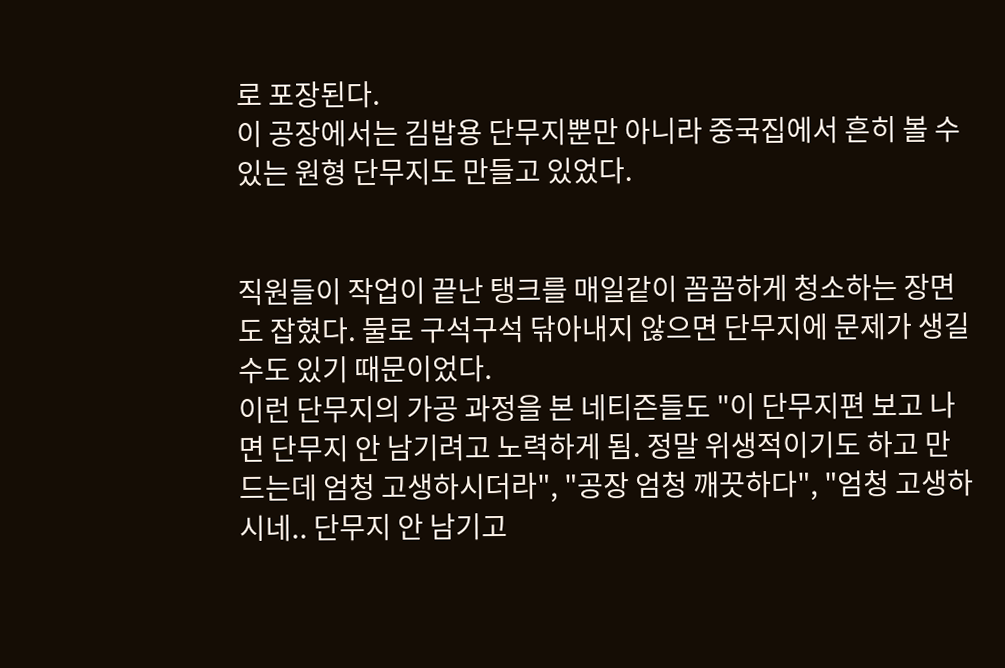로 포장된다.
이 공장에서는 김밥용 단무지뿐만 아니라 중국집에서 흔히 볼 수 있는 원형 단무지도 만들고 있었다.


직원들이 작업이 끝난 탱크를 매일같이 꼼꼼하게 청소하는 장면도 잡혔다. 물로 구석구석 닦아내지 않으면 단무지에 문제가 생길 수도 있기 때문이었다.
이런 단무지의 가공 과정을 본 네티즌들도 "이 단무지편 보고 나면 단무지 안 남기려고 노력하게 됨. 정말 위생적이기도 하고 만드는데 엄청 고생하시더라", "공장 엄청 깨끗하다", "엄청 고생하시네.. 단무지 안 남기고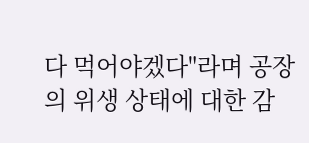다 먹어야겠다"라며 공장의 위생 상태에 대한 감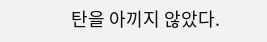탄을 아끼지 않았다.